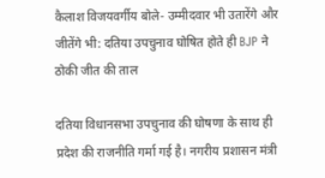कैलाश विजयवर्गीय बोले- उम्मीदवार भी उतारेंगे और जीतेंगे भी: दतिया उपचुनाव घोषित होते ही BJP ने ठोकी जीत की ताल

दतिया विधानसभा उपचुनाव की घोषणा के साथ ही प्रदेश की राजनीति गर्मा गई है। नगरीय प्रशासन मंत्री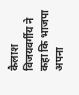कैलाश विजयवर्गीय ने कहा कि भाजपा अपना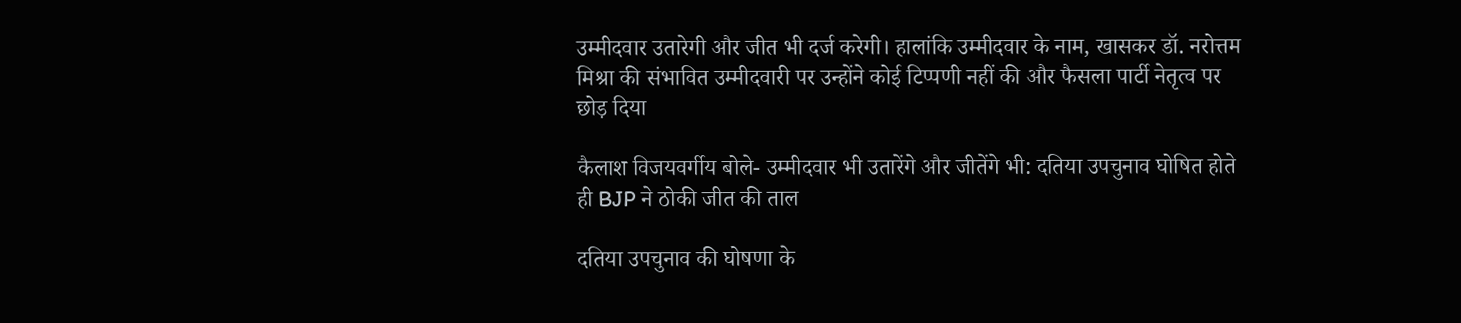उम्मीदवार उतारेगी और जीत भी दर्ज करेगी। हालांकि उम्मीदवार के नाम, खासकर डॉ. नरोत्तम मिश्रा की संभावित उम्मीदवारी पर उन्होंने कोई टिप्पणी नहीं की और फैसला पार्टी नेतृत्व पर छोड़ दिया

कैलाश विजयवर्गीय बोले- उम्मीदवार भी उतारेंगे और जीतेंगे भी: दतिया उपचुनाव घोषित होते ही BJP ने ठोकी जीत की ताल

दतिया उपचुनाव की घोषणा के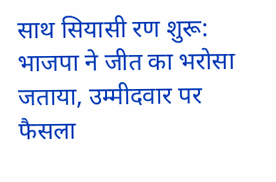साथ सियासी रण शुरू: भाजपा ने जीत का भरोसा जताया, उम्मीदवार पर फैसला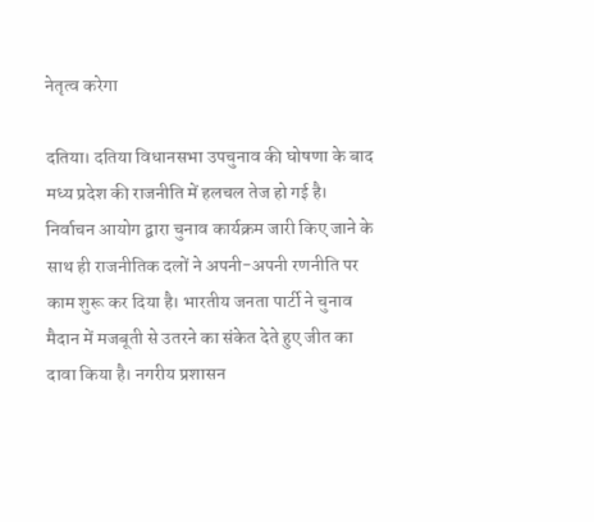नेतृत्व करेगा

दतिया। दतिया विधानसभा उपचुनाव की घोषणा के बाद मध्य प्रदेश की राजनीति में हलचल तेज हो गई है। निर्वाचन आयोग द्वारा चुनाव कार्यक्रम जारी किए जाने के साथ ही राजनीतिक दलों ने अपनी-अपनी रणनीति पर काम शुरू कर दिया है। भारतीय जनता पार्टी ने चुनाव मैदान में मजबूती से उतरने का संकेत देते हुए जीत का दावा किया है। नगरीय प्रशासन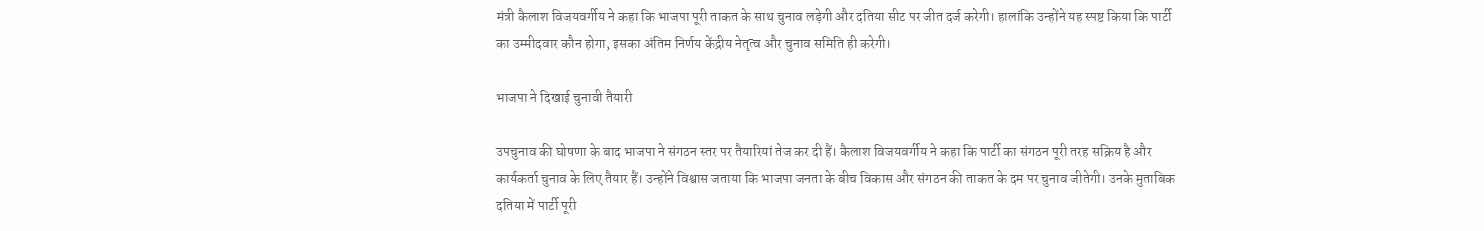मंत्री कैलाश विजयवर्गीय ने कहा कि भाजपा पूरी ताकत के साथ चुनाव लड़ेगी और दतिया सीट पर जीत दर्ज करेगी। हालांकि उन्होंने यह स्पष्ट किया कि पार्टी का उम्मीदवार कौन होगा, इसका अंतिम निर्णय केंद्रीय नेतृत्व और चुनाव समिति ही करेगी।

भाजपा ने दिखाई चुनावी तैयारी

उपचुनाव की घोषणा के बाद भाजपा ने संगठन स्तर पर तैयारियां तेज कर दी हैं। कैलाश विजयवर्गीय ने कहा कि पार्टी का संगठन पूरी तरह सक्रिय है और कार्यकर्ता चुनाव के लिए तैयार हैं। उन्होंने विश्वास जताया कि भाजपा जनता के बीच विकास और संगठन की ताकत के दम पर चुनाव जीतेगी। उनके मुताबिक दतिया में पार्टी पूरी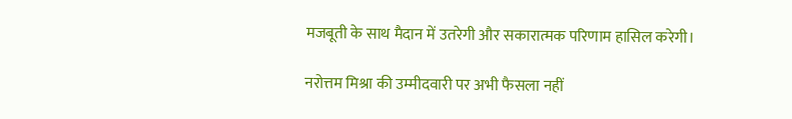मजबूती के साथ मैदान में उतरेगी और सकारात्मक परिणाम हासिल करेगी।

नरोत्तम मिश्रा की उम्मीदवारी पर अभी फैसला नहीं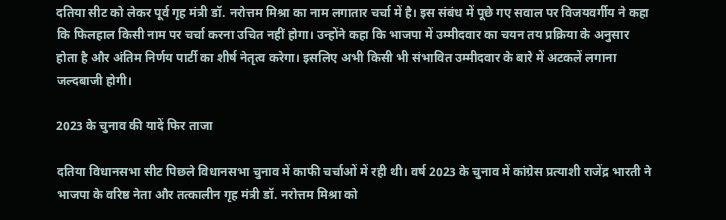दतिया सीट को लेकर पूर्व गृह मंत्री डॉ. नरोत्तम मिश्रा का नाम लगातार चर्चा में है। इस संबंध में पूछे गए सवाल पर विजयवर्गीय ने कहा कि फिलहाल किसी नाम पर चर्चा करना उचित नहीं होगा। उन्होंने कहा कि भाजपा में उम्मीदवार का चयन तय प्रक्रिया के अनुसार होता है और अंतिम निर्णय पार्टी का शीर्ष नेतृत्व करेगा। इसलिए अभी किसी भी संभावित उम्मीदवार के बारे में अटकलें लगाना जल्दबाजी होगी।

2023 के चुनाव की यादें फिर ताजा

दतिया विधानसभा सीट पिछले विधानसभा चुनाव में काफी चर्चाओं में रही थी। वर्ष 2023 के चुनाव में कांग्रेस प्रत्याशी राजेंद्र भारती ने भाजपा के वरिष्ठ नेता और तत्कालीन गृह मंत्री डॉ. नरोत्तम मिश्रा को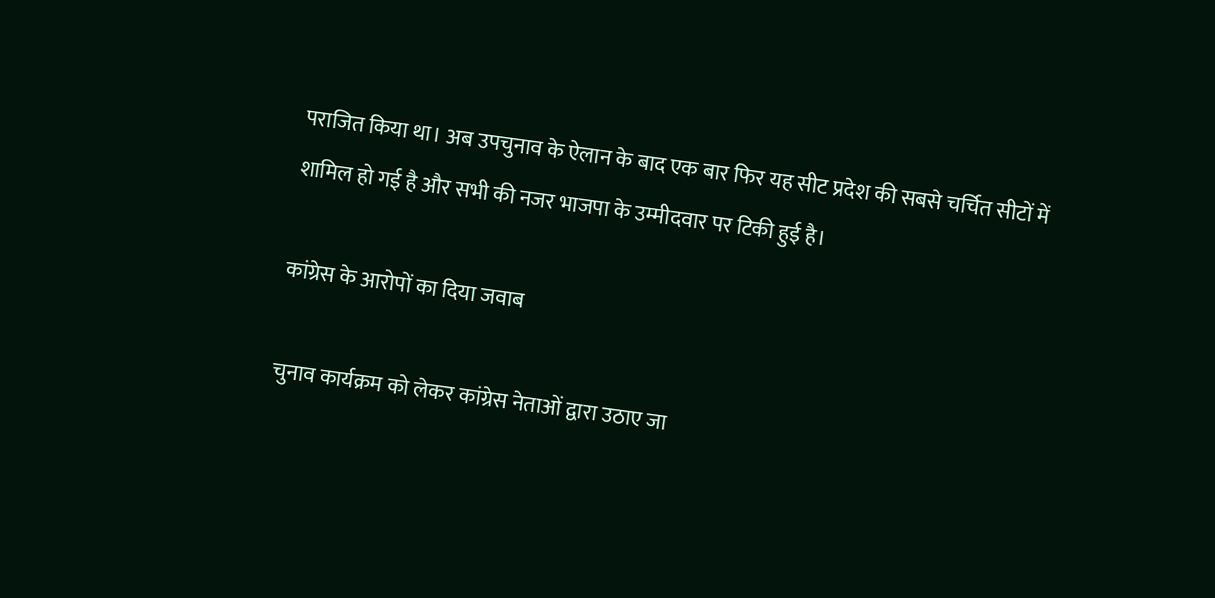पराजित किया था। अब उपचुनाव के ऐलान के बाद एक बार फिर यह सीट प्रदेश की सबसे चर्चित सीटों में शामिल हो गई है और सभी की नजर भाजपा के उम्मीदवार पर टिकी हुई है।

कांग्रेस के आरोपों का दिया जवाब

चुनाव कार्यक्रम को लेकर कांग्रेस नेताओं द्वारा उठाए जा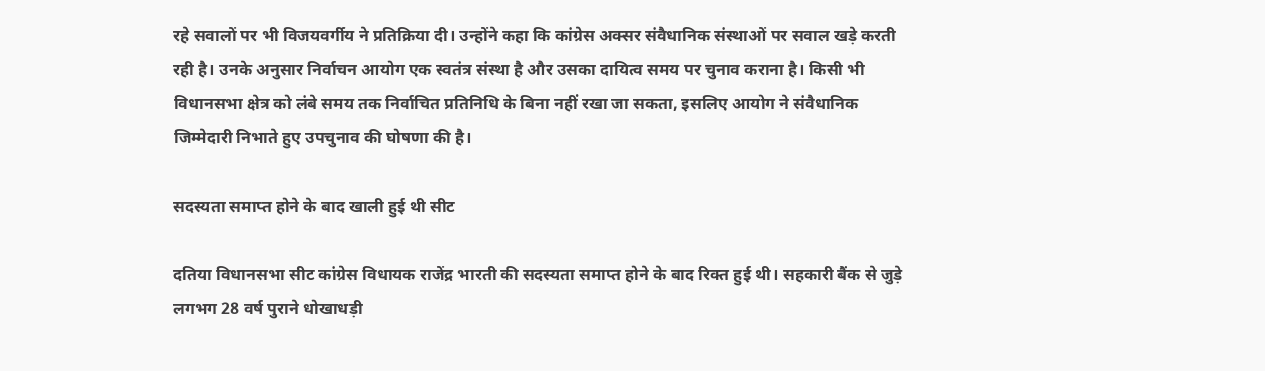रहे सवालों पर भी विजयवर्गीय ने प्रतिक्रिया दी। उन्होंने कहा कि कांग्रेस अक्सर संवैधानिक संस्थाओं पर सवाल खड़े करती रही है। उनके अनुसार निर्वाचन आयोग एक स्वतंत्र संस्था है और उसका दायित्व समय पर चुनाव कराना है। किसी भी विधानसभा क्षेत्र को लंबे समय तक निर्वाचित प्रतिनिधि के बिना नहीं रखा जा सकता, इसलिए आयोग ने संवैधानिक जिम्मेदारी निभाते हुए उपचुनाव की घोषणा की है।

सदस्यता समाप्त होने के बाद खाली हुई थी सीट

दतिया विधानसभा सीट कांग्रेस विधायक राजेंद्र भारती की सदस्यता समाप्त होने के बाद रिक्त हुई थी। सहकारी बैंक से जुड़े लगभग 28 वर्ष पुराने धोखाधड़ी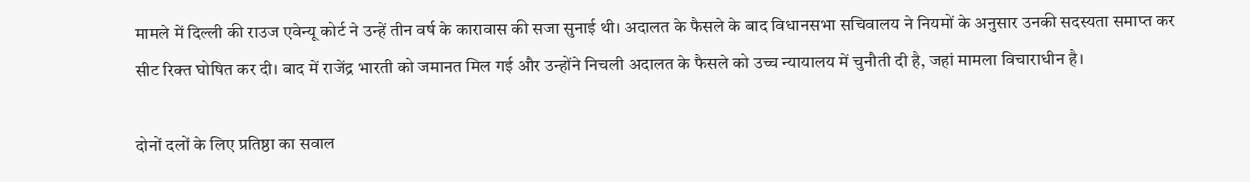मामले में दिल्ली की राउज एवेन्यू कोर्ट ने उन्हें तीन वर्ष के कारावास की सजा सुनाई थी। अदालत के फैसले के बाद विधानसभा सचिवालय ने नियमों के अनुसार उनकी सदस्यता समाप्त कर सीट रिक्त घोषित कर दी। बाद में राजेंद्र भारती को जमानत मिल गई और उन्होंने निचली अदालत के फैसले को उच्च न्यायालय में चुनौती दी है, जहां मामला विचाराधीन है।

दोनों दलों के लिए प्रतिष्ठा का सवाल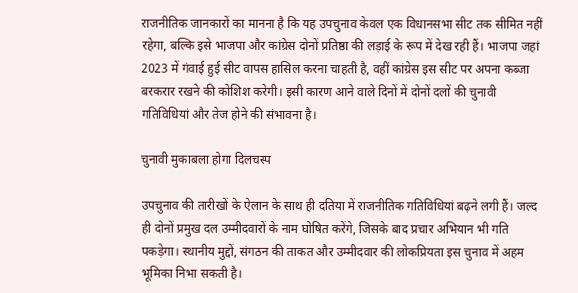राजनीतिक जानकारों का मानना है कि यह उपचुनाव केवल एक विधानसभा सीट तक सीमित नहीं रहेगा, बल्कि इसे भाजपा और कांग्रेस दोनों प्रतिष्ठा की लड़ाई के रूप में देख रही हैं। भाजपा जहां 2023 में गंवाई हुई सीट वापस हासिल करना चाहती है, वहीं कांग्रेस इस सीट पर अपना कब्जा बरकरार रखने की कोशिश करेगी। इसी कारण आने वाले दिनों में दोनों दलों की चुनावी गतिविधियां और तेज होने की संभावना है।

चुनावी मुकाबला होगा दिलचस्प

उपचुनाव की तारीखों के ऐलान के साथ ही दतिया में राजनीतिक गतिविधियां बढ़ने लगी हैं। जल्द ही दोनों प्रमुख दल उम्मीदवारों के नाम घोषित करेंगे, जिसके बाद प्रचार अभियान भी गति पकड़ेगा। स्थानीय मुद्दों, संगठन की ताकत और उम्मीदवार की लोकप्रियता इस चुनाव में अहम भूमिका निभा सकती है।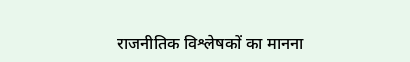राजनीतिक विश्लेषकों का मानना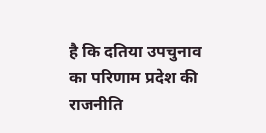है कि दतिया उपचुनाव का परिणाम प्रदेश की राजनीति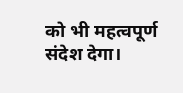को भी महत्वपूर्ण संदेश देगा।